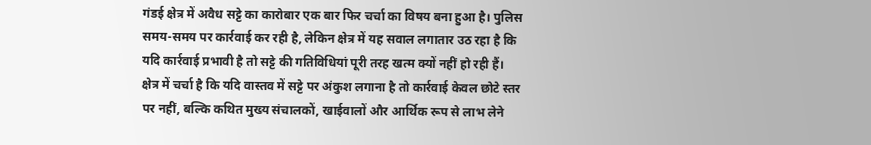गंडई क्षेत्र में अवैध सट्टे का कारोबार एक बार फिर चर्चा का विषय बना हुआ है। पुलिस समय-समय पर कार्रवाई कर रही है, लेकिन क्षेत्र में यह सवाल लगातार उठ रहा है कि यदि कार्रवाई प्रभावी है तो सट्टे की गतिविधियां पूरी तरह खत्म क्यों नहीं हो रही हैं।
क्षेत्र में चर्चा है कि यदि वास्तव में सट्टे पर अंकुश लगाना है तो कार्रवाई केवल छोटे स्तर पर नहीं, बल्कि कथित मुख्य संचालकों, खाईवालों और आर्थिक रूप से लाभ लेने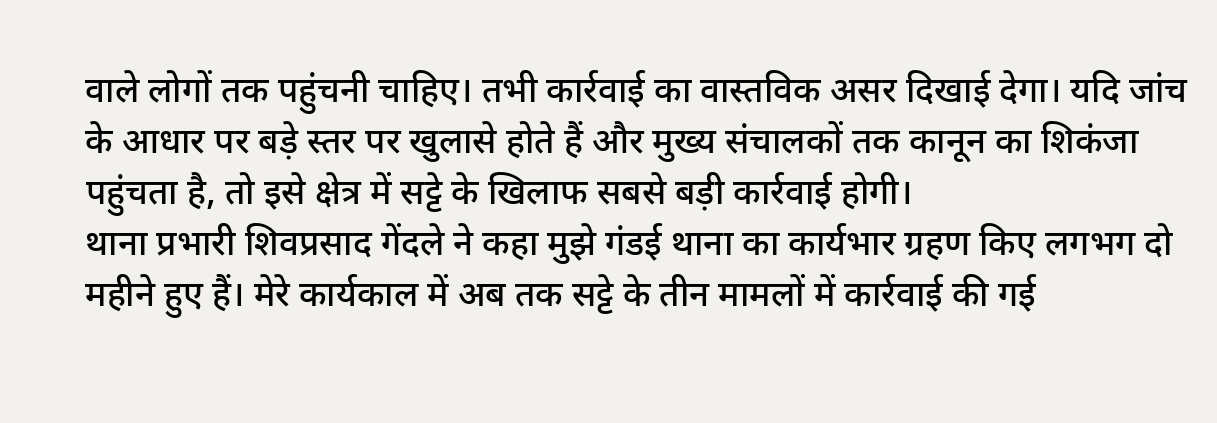वाले लोगों तक पहुंचनी चाहिए। तभी कार्रवाई का वास्तविक असर दिखाई देगा। यदि जांच के आधार पर बड़े स्तर पर खुलासे होते हैं और मुख्य संचालकों तक कानून का शिकंजा पहुंचता है, तो इसे क्षेत्र में सट्टे के खिलाफ सबसे बड़ी कार्रवाई होगी।
थाना प्रभारी शिवप्रसाद गेंदले ने कहा मुझे गंडई थाना का कार्यभार ग्रहण किए लगभग दो महीने हुए हैं। मेरे कार्यकाल में अब तक सट्टे के तीन मामलों में कार्रवाई की गई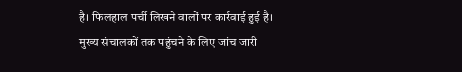है। फिलहाल पर्ची लिखने वालों पर कार्रवाई हुई है। मुख्य संचालकों तक पहुंचने के लिए जांच जारी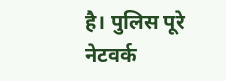है। पुलिस पूरे नेटवर्क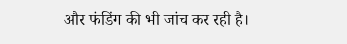और फंडिंग की भी जांच कर रही है।